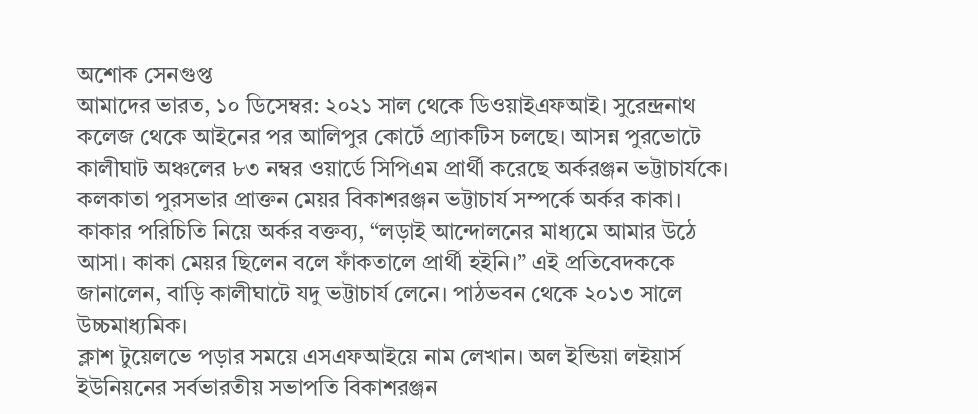অশোক সেনগুপ্ত
আমাদের ভারত, ১০ ডিসেম্বর: ২০২১ সাল থেকে ডিওয়াইএফআই। সুরেন্দ্রনাথ কলেজ থেকে আইনের পর আলিপুর কোর্টে প্র্যাকটিস চলছে। আসন্ন পুরভোটে কালীঘাট অঞ্চলের ৮৩ নম্বর ওয়ার্ডে সিপিএম প্রার্থী করেছে অর্করঞ্জন ভট্টাচার্যকে। কলকাতা পুরসভার প্রাক্তন মেয়র বিকাশরঞ্জন ভট্টাচার্য সম্পর্কে অর্কর কাকা।
কাকার পরিচিতি নিয়ে অর্কর বক্তব্য, “লড়াই আন্দোলনের মাধ্যমে আমার উঠে আসা। কাকা মেয়র ছিলেন বলে ফাঁকতালে প্রার্থী হইনি।” এই প্রতিবেদককে জানালেন, বাড়ি কালীঘাটে যদু ভট্টাচার্য লেনে। পাঠভবন থেকে ২০১৩ সালে উচ্চমাধ্যমিক।
ক্লাশ টুয়েলভে পড়ার সময়ে এসএফআইয়ে নাম লেখান। অল ইন্ডিয়া লইয়ার্স ইউনিয়নের সর্বভারতীয় সভাপতি বিকাশরঞ্জন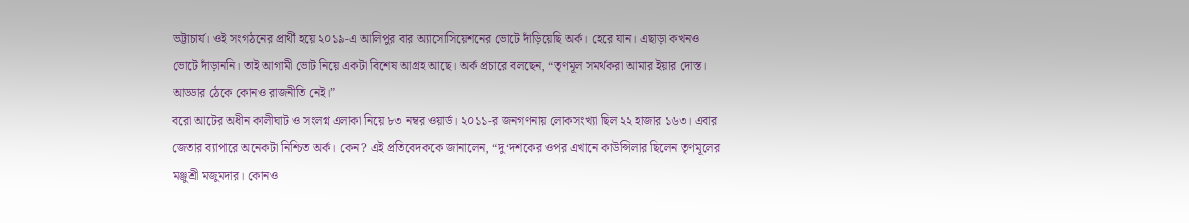ভট্টাচার্য। ওই সংগঠনের প্রার্থী হয়ে ২০১৯-এ আলিপুর বার অ্যাসোসিয়েশনের ভোটে দাঁড়িয়েছি অর্ক। হেরে যান। এছাড়া কখনও ভোটে দাঁড়াননি। তাই আগামী ভোট নিয়ে একটা বিশেষ আগ্রহ আছে। অর্ক প্রচারে বলছেন, “তৃণমূল সমর্থকরা আমার ইয়ার দোস্ত। আড্ডার ঠেকে কোনও রাজনীতি নেই।”
বরো আটের অধীন কালীঘাট ও সংলগ্ন এলাকা নিয়ে ৮৩ নম্বর ওয়ার্ড। ২০১১-র জনগণনায় লোকসংখ্যা ছিল ২২ হাজার ১৬৩। এবার জেতার ব্যাপারে অনেকটা নিশ্চিত অর্ক। কেন? এই প্রতিবেদককে জানালেন, “দু‘দশকের ওপর এখানে কাউন্সিলার ছিলেন তৃণমূলের মঞ্জুশ্রী মজুমদার। কোনও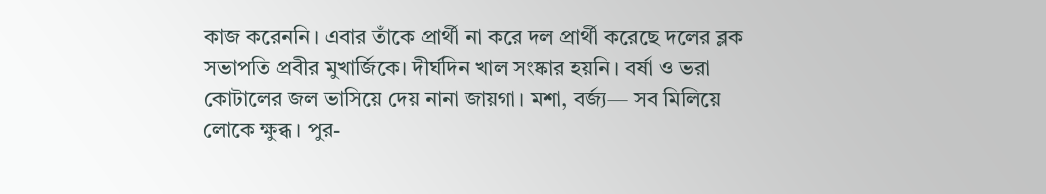কাজ করেননি। এবার তাঁকে প্রার্থী না করে দল প্রার্থী করেছে দলের ব্লক সভাপতি প্রবীর মুখার্জিকে। দীর্ঘদিন খাল সংষ্কার হয়নি। বর্ষা ও ভরা কোটালের জল ভাসিয়ে দেয় নানা জায়গা। মশা, বর্জ্য— সব মিলিয়ে লোকে ক্ষুব্ধ। পুর-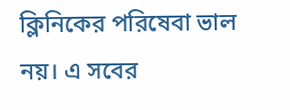ক্লিনিকের পরিষেবা ভাল নয়। এ সবের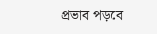প্রভাব পড়বে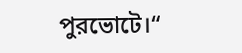পুরভোটে।“